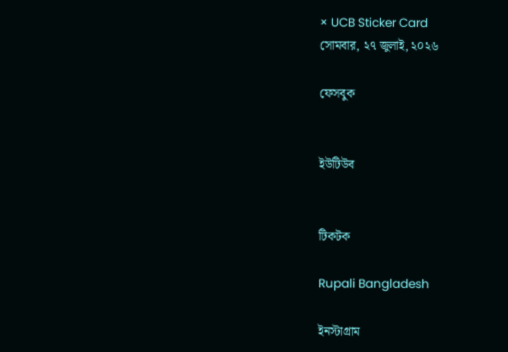× UCB Sticker Card
সোমবার, ২৭ জুলাই, ২০২৬

ফেসবুক


ইউটিউব


টিকটক

Rupali Bangladesh

ইনস্টাগ্রাম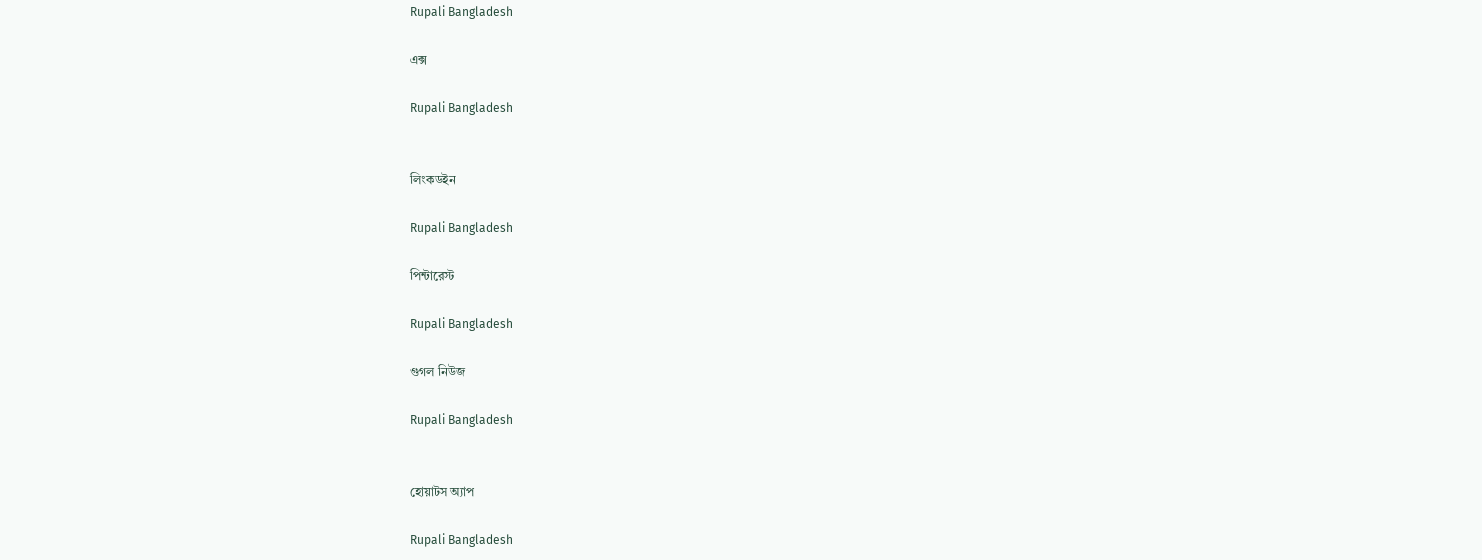Rupali Bangladesh

এক্স

Rupali Bangladesh


লিংকডইন

Rupali Bangladesh

পিন্টারেস্ট

Rupali Bangladesh

গুগল নিউজ

Rupali Bangladesh


হোয়াটস অ্যাপ

Rupali Bangladesh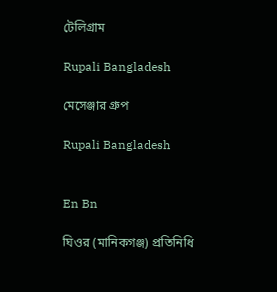টেলিগ্রাম

Rupali Bangladesh

মেসেঞ্জার গ্রুপ

Rupali Bangladesh


En Bn

ঘিওর (মানিকগঞ্জ) প্রতিনিধি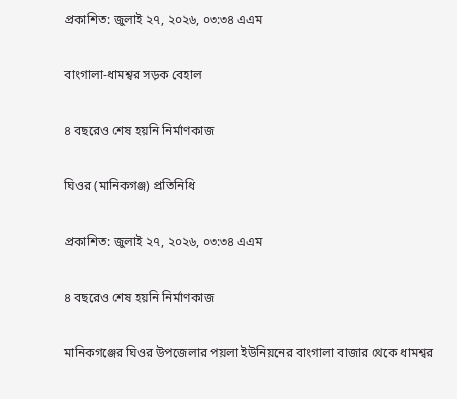প্রকাশিত: জুলাই ২৭, ২০২৬, ০৩:৩৪ এএম

বাংগালা-ধামশ্বর সড়ক বেহাল

৪ বছরেও শেষ হয়নি নির্মাণকাজ

ঘিওর (মানিকগঞ্জ) প্রতিনিধি

প্রকাশিত: জুলাই ২৭, ২০২৬, ০৩:৩৪ এএম

৪ বছরেও শেষ হয়নি নির্মাণকাজ

মানিকগঞ্জের ঘিওর উপজেলার পয়লা ইউনিয়নের বাংগালা বাজার থেকে ধামশ্বর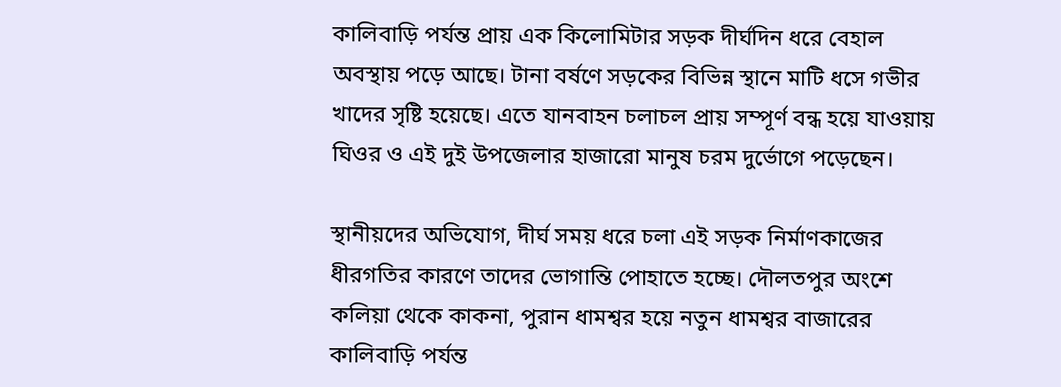কালিবাড়ি পর্যন্ত প্রায় এক কিলোমিটার সড়ক দীর্ঘদিন ধরে বেহাল অবস্থায় পড়ে আছে। টানা বর্ষণে সড়কের বিভিন্ন স্থানে মাটি ধসে গভীর খাদের সৃষ্টি হয়েছে। এতে যানবাহন চলাচল প্রায় সম্পূর্ণ বন্ধ হয়ে যাওয়ায় ঘিওর ও এই দুই উপজেলার হাজারো মানুষ চরম দুর্ভোগে পড়েছেন।

স্থানীয়দের অভিযোগ, দীর্ঘ সময় ধরে চলা এই সড়ক নির্মাণকাজের ধীরগতির কারণে তাদের ভোগান্তি পোহাতে হচ্ছে। দৌলতপুর অংশে কলিয়া থেকে কাকনা, পুরান ধামশ্বর হয়ে নতুন ধামশ্বর বাজারের কালিবাড়ি পর্যন্ত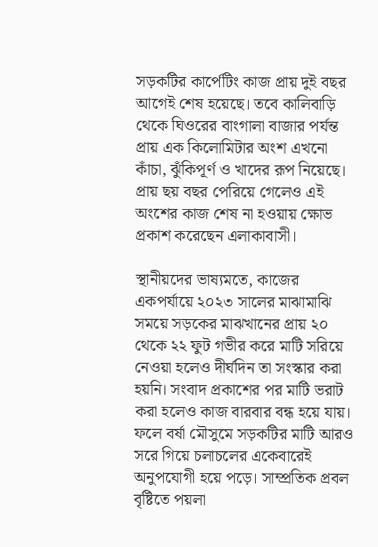সড়কটির কার্পেটিং কাজ প্রায় দুই বছর আগেই শেষ হয়েছে। তবে কালিবাড়ি থেকে ঘিওরের বাংগালা বাজার পর্যন্ত প্রায় এক কিলোমিটার অংশ এখনো কাঁচা, ঝুঁকিপূর্ণ ও খাদের রূপ নিয়েছে। প্রায় ছয় বছর পেরিয়ে গেলেও এই অংশের কাজ শেষ না হওয়ায় ক্ষোভ প্রকাশ করেছেন এলাকাবাসী।

স্থানীয়দের ভাষ্যমতে, কাজের একপর্যায়ে ২০২৩ সালের মাঝামাঝি সময়ে সড়কের মাঝখানের প্রায় ২০ থেকে ২২ ফুট গভীর করে মাটি সরিয়ে নেওয়া হলেও দীর্ঘদিন তা সংস্কার করা হয়নি। সংবাদ প্রকাশের পর মাটি ভরাট করা হলেও কাজ বারবার বন্ধ হয়ে যায়। ফলে বর্ষা মৌসুমে সড়কটির মাটি আরও সরে গিয়ে চলাচলের একেবারেই অনুপযোগী হয়ে পড়ে। সাম্প্রতিক প্রবল বৃষ্টিতে পয়লা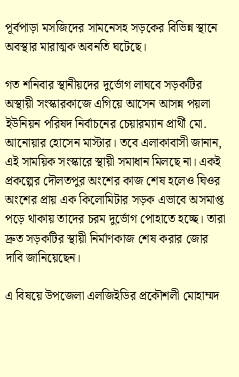পূর্বপাড়া মসজিদের সামনেসহ সড়কের বিভিন্ন স্থানে অবস্থার মারাত্মক অবনতি ঘটেছে।

গত শনিবার স্থানীয়দের দুর্ভোগ লাঘবে সড়কটির অস্থায়ী সংস্কারকাজে এগিয়ে আসেন আসন্ন পয়লা ইউনিয়ন পরিষদ নির্বাচনের চেয়ারম্যান প্রার্থী মো. আনোয়ার হোসেন মাস্টার। তবে এলাকাবাসী জানান, এই সাময়িক সংস্কারে স্থায়ী সমাধান মিলছে না। একই প্রকল্পের দৌলতপুর অংশের কাজ শেষ হলেও ঘিওর অংশের প্রায় এক কিলোমিটার সড়ক এভাবে অসমাপ্ত পড়ে থাকায় তাদের চরম দুর্ভোগ পোহাতে হচ্ছে। তারা দ্রুত সড়কটির স্থায়ী নির্মাণকাজ শেষ করার জোর দাবি জানিয়েছেন।

এ বিষয়ে উপজেলা এলজিইডির প্রকৌশলী মোহাম্মদ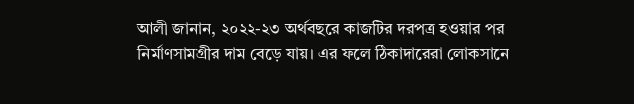আলী জানান, ২০২২-২৩ অর্থবছরে কাজটির দরপত্র হওয়ার পর নির্মাণসামগ্রীর দাম বেড়ে যায়। এর ফলে ঠিকাদারেরা লোকসানে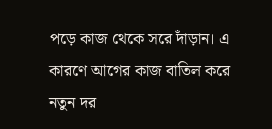পড়ে কাজ থেকে সরে দাঁড়ান। এ কারণে আগের কাজ বাতিল করে নতুন দর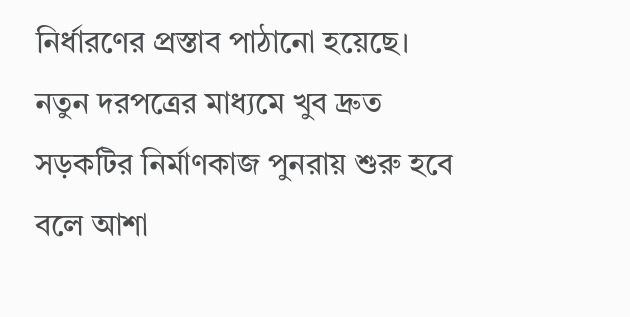নির্ধারণের প্রস্তাব পাঠানো হয়েছে। নতুন দরপত্রের মাধ্যমে খুব দ্রুত সড়কটির নির্মাণকাজ পুনরায় শুরু হবে বলে আশা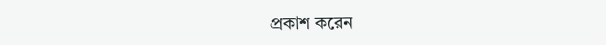প্রকাশ করেন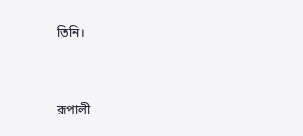তিনি।


রূপালী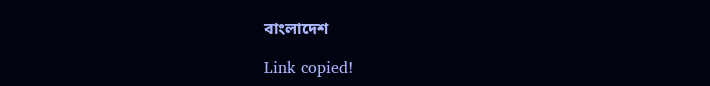বাংলাদেশ

Link copied!